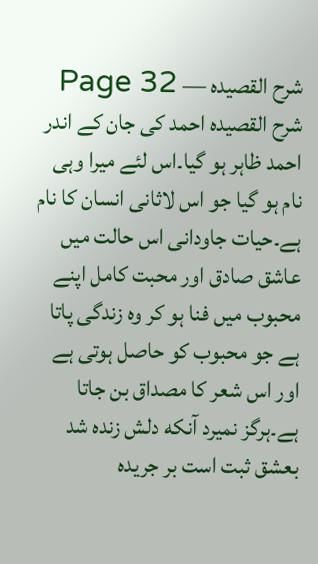شرح القصیدہ — Page 32
شرح القصيده احمد کی جان کے اندر احمد ظاہر ہو گیا۔اس لئے میرا وہی نام ہو گیا جو اس لاثانی انسان کا نام ہے۔حیات جاودانی اس حالت میں عاشق صادق اور محبت کامل اپنے محبوب میں فنا ہو کر وہ زندگی پاتا ہے جو محبوب کو حاصل ہوتی ہے اور اس شعر کا مصداق بن جاتا ہے۔ہرگز نمیرد آنکه دلش زنده شد بعشق ثبت است بر جریده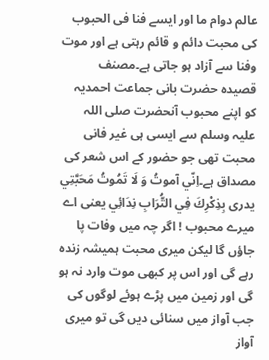عالم دوام ما اور ایسے فنا فی الحبوب کی محبت دائم و قائم رہتی ہے اور موت وفنا سے آزاد ہو جاتی ہے۔مصنف قصیدہ حضرت بانی جماعت احمدیہ کو اپنے محبوب آنحضرت صلی اللہ علیہ وسلم سے ایسی ہی غیر فانی محبت تھی جو حضور کے اس شعر کی مصداق ہے۔اِنّي آموتُ وَ لَا تَمُوتُ مَحَبَّتِي يدرى بِذِكْرِكَ فِي التُّرَابِ نِدَائِي یعنی اے میرے محبوب ! اگر چہ میں وفات پا جاؤں گا لیکن میری محبت ہمیشہ زندہ رہے گی اور اس پر کبھی موت وارد نہ ہو گی اور زمین میں پڑے ہوئے لوگوں کی جب آواز میں سنائی دیں گی تو میری آواز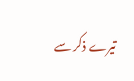تیرے ذکر سے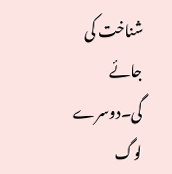شناخت کی جائے گی۔دوسرے لوگ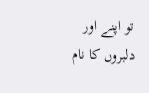تو اپنے اور دلبروں کا نام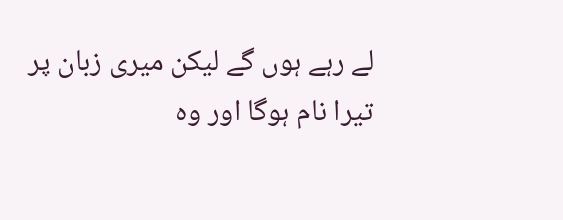لے رہے ہوں گے لیکن میری زبان پر تیرا نام ہوگا اور وہ